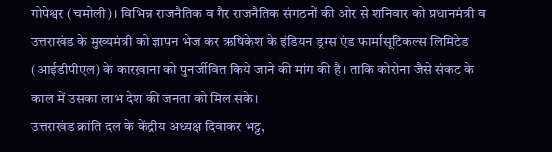गोपेश्वर (चमोली)। विभिन्न राजनैतिक व गैर राजनैतिक संगठनों की ओर से शनिवार को प्रधानमंत्री व उत्तराखंड के मुख्यमंत्री को ज्ञापन भेज कर ऋषिकेश के इंडियन ड्रग्स एंड फार्मासूटिकल्स लिमिटेड (आईडीपीएल) के कारख़ाना को पुनर्जीवित किये जाने की मांग की है। ताकि कोरोना जैसे संकट के काल में उसका लाभ देश की जनता को मिल सके।
उत्तराखंड क्रांति दल के केंद्रीय अध्यक्ष दिवाकर भट्ट,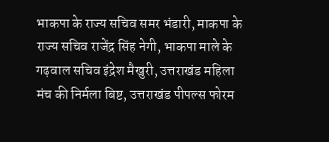भाकपा के राज्य सचिव समर भंडारी, माकपा के राज्य सचिव राजेंद्र सिंह नेगी, भाकपा माले के गढ़वाल सचिव इंद्रेश मैखुरी, उत्तराखंड महिला मंच की निर्मला बिष्ट, उत्तराखंड पीपल्स फोरम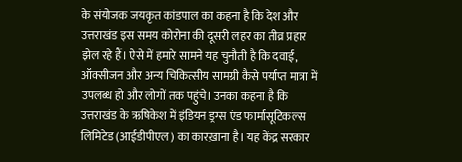के संयोजक जयकृत कांडपाल का कहना है कि देश और उत्तराखंड इस समय कोरोना की दूसरी लहर का तीव्र प्रहार झेल रहे हैं। ऐसे में हमारे सामने यह चुनौती है कि दवाई, ऑक्सीजन और अन्य चिकित्सीय सामग्री कैसे पर्याप्त मात्रा में उपलब्ध हो और लोगों तक पहुंचे। उनका कहना है कि उत्तराखंड के ऋषिकेश में इंडियन ड्रग्स एंड फार्मासूटिकल्स लिमिटेड (आईडीपीएल) का कारख़ाना है। यह केंद्र सरकार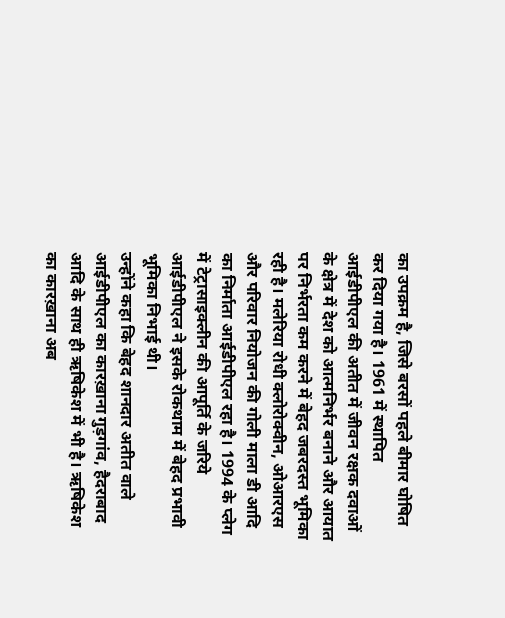का उपक्रम है, जिसे बरसों पहले बीमार घोषित कर दिया गया है। 1961 में स्थापित आईडीपीएल की अतीत में जीवन रक्षक दवाओं के क्षेत्र में देश को आत्मनिर्भर बनाने और आयात पर निर्भरता कम करने में बेहद जबरदस्त भूमिका रही है। मलेरिया रोधी क्लोरोक्वीन, ओआरएस और परिवार नियोजन की गोली माला डी आदि का निर्माता आईडीपीएल रहा है। 1994 के प्लेग में टेट्रासाइक्लीन की आपूर्ति के जरिये आईडीपीएल ने इसके रोकथाम में बेहद प्रभावी भूमिका निभाई थी।
उन्होंने कहा कि बेहद शानदार अतीत वाले आईडीपीएल का कारख़ाना गुड़गांव, हैदराबाद आदि के साथ ही ऋषिकेश में भी है। ऋषिकेश का कारख़ाना अब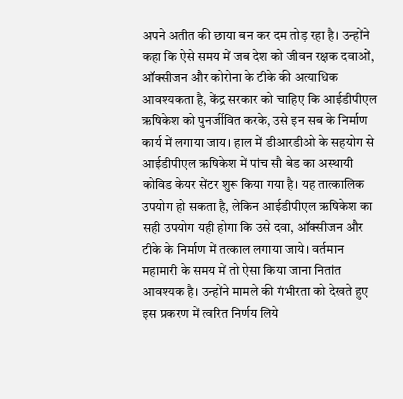अपने अतीत की छाया बन कर दम तोड़ रहा है। उन्होंने कहा कि ऐसे समय में जब देश को जीवन रक्षक दवाओं, ऑक्सीजन और कोरोना के टीके की अत्याधिक आवश्यकता है, केंद्र सरकार को चाहिए कि आईडीपीएल ऋषिकेश को पुनर्जीवित करके, उसे इन सब के निर्माण कार्य में लगाया जाय। हाल में डीआरडीओ के सहयोग से आईडीपीएल ऋषिकेश में पांच सौ बेड का अस्थायी कोविड केयर सेंटर शुरू किया गया है। यह तात्कालिक उपयोग हो सकता है, लेकिन आईडीपीएल ऋषिकेश का सही उपयोग यही होगा कि उसे दवा, ऑक्सीजन और टीके के निर्माण में तत्काल लगाया जाये। वर्तमान महामारी के समय में तो ऐसा किया जाना नितांत आवश्यक है। उन्होंने मामले की गंभीरता को देखते हुए इस प्रकरण में त्वरित निर्णय लिये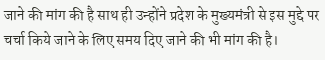जाने की मांग की है साथ ही उन्होंने प्रदेश के मुख्यमंत्री से इस मुद्दे पर चर्चा किये जाने के लिए समय दिए जाने की भी मांग की है।